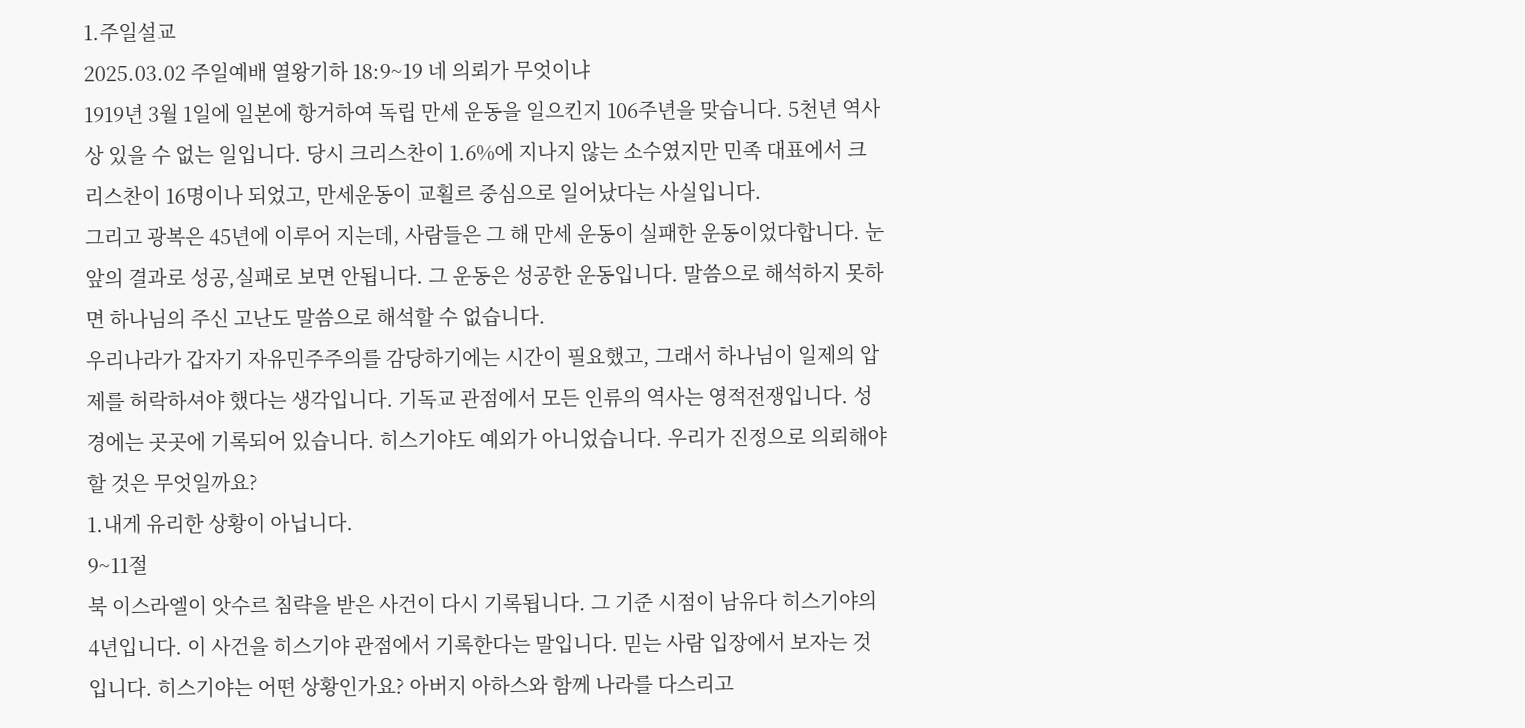1.주일설교
2025.03.02 주일예배 열왕기하 18:9~19 네 의뢰가 무엇이냐
1919년 3월 1일에 일본에 항거하여 독립 만세 운동을 일으킨지 106주년을 맞습니다. 5천년 역사상 있을 수 없는 일입니다. 당시 크리스찬이 1.6%에 지나지 않는 소수였지만 민족 대표에서 크리스찬이 16명이나 되었고, 만세운동이 교횔르 중심으로 일어났다는 사실입니다.
그리고 광복은 45년에 이루어 지는데, 사람들은 그 해 만세 운동이 실패한 운동이었다합니다. 눈 앞의 결과로 성공,실패로 보면 안됩니다. 그 운동은 성공한 운동입니다. 말씀으로 해석하지 못하면 하나님의 주신 고난도 말씀으로 해석할 수 없습니다.
우리나라가 갑자기 자유민주주의를 감당하기에는 시간이 필요했고, 그래서 하나님이 일제의 압제를 허락하셔야 했다는 생각입니다. 기독교 관점에서 모든 인류의 역사는 영적전쟁입니다. 성경에는 곳곳에 기록되어 있습니다. 히스기야도 예외가 아니었습니다. 우리가 진정으로 의뢰해야 할 것은 무엇일까요?
1.내게 유리한 상황이 아닙니다.
9~11절
북 이스라엘이 앗수르 침략을 받은 사건이 다시 기록됩니다. 그 기준 시점이 남유다 히스기야의 4년입니다. 이 사건을 히스기야 관점에서 기록한다는 말입니다. 믿는 사람 입장에서 보자는 것입니다. 히스기야는 어떤 상황인가요? 아버지 아하스와 함께 나라를 다스리고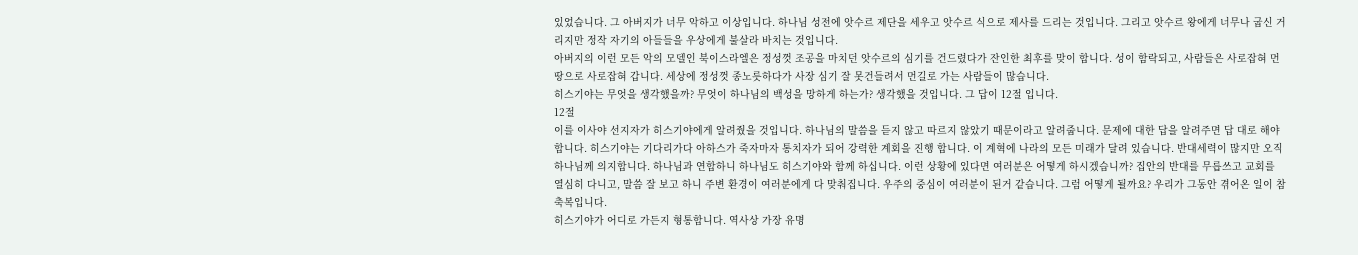있었습니다. 그 아버지가 너무 악하고 이상입니다. 하나님 성전에 앗수르 제단을 세우고 앗수르 식으로 제사를 드리는 것입니다. 그리고 앗수르 왕에게 너무나 굽신 거리지만 정작 자기의 아들들을 우상에게 불살라 바치는 것입니다.
아버지의 이런 모든 악의 모델인 북이스라엘은 정성껏 조공을 마치던 앗수르의 심기를 건드렸다가 잔인한 최후를 맞이 합니다. 성이 함락되고, 사람들은 사로잡혀 먼땅으로 사로잡혀 갑니다. 세상에 정성껏 종노릇하다가 사장 심기 잘 못건들려서 먼길로 가는 사람들이 많습니다.
히스기야는 무엇을 생각했을까? 무엇이 하나님의 백성을 망하게 하는가? 생각했을 것입니다. 그 답이 12절 입니다.
12절
이를 이사야 선지자가 히스기야에게 알려줬을 것입니다. 하나님의 말씀을 듣지 않고 따르지 않았기 때문이라고 알려줍니다. 문제에 대한 답을 알려주면 답 대로 해야 합니다. 히스기야는 기다리가다 아하스가 죽자마자 통치자가 되어 강력한 계회을 진행 합니다. 이 계혁에 나라의 모든 미래가 달려 있습니다. 반대세력이 많지만 오직 하나님께 의지합니다. 하나님과 연합하니 하나님도 히스기야와 함께 하십니다. 이런 상황에 있다면 여러분은 어떻게 하시겠습니까? 집안의 반대를 무릅쓰고 교회를 열심히 다니고, 말씀 잘 보고 하니 주변 환경이 여러분에게 다 맞춰집니다. 우주의 중심이 여러분이 된거 같습니다. 그럼 어떻게 될까요? 우리가 그동안 겪어온 일이 참 축복입니다.
히스기야가 어디로 가든지 형통합니다. 역사상 가장 유명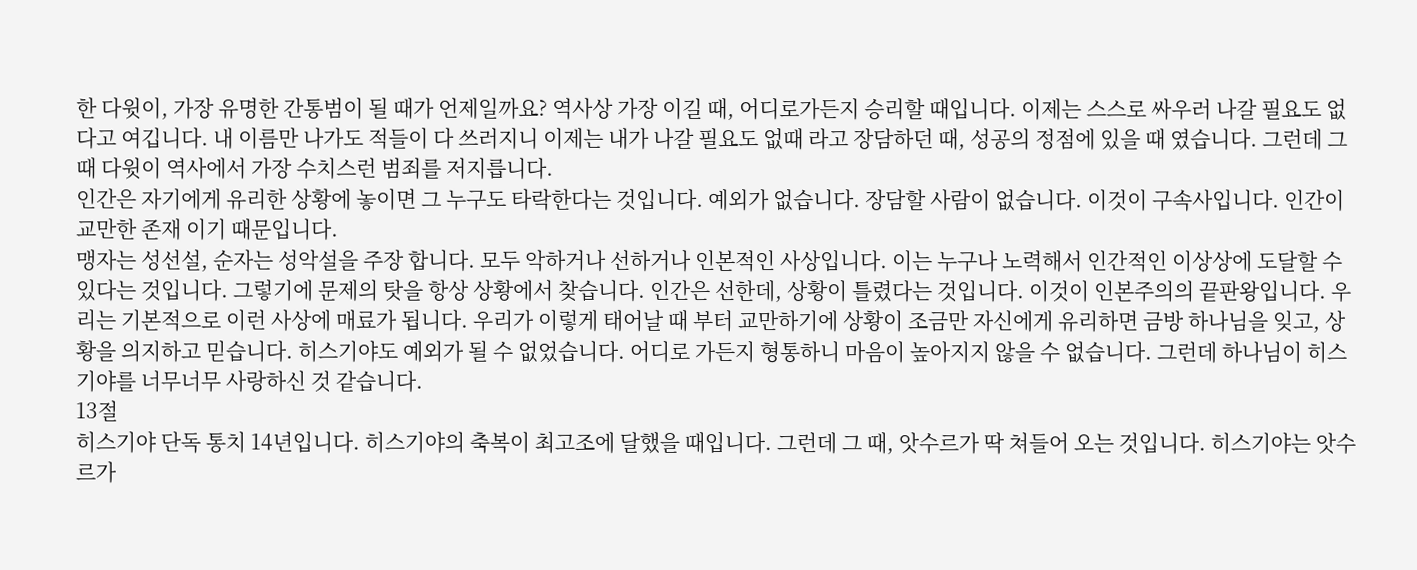한 다윗이, 가장 유명한 간통범이 될 때가 언제일까요? 역사상 가장 이길 때, 어디로가든지 승리할 때입니다. 이제는 스스로 싸우러 나갈 필요도 없다고 여깁니다. 내 이름만 나가도 적들이 다 쓰러지니 이제는 내가 나갈 필요도 없때 라고 장담하던 때, 성공의 정점에 있을 때 였습니다. 그런데 그때 다윗이 역사에서 가장 수치스런 범죄를 저지릅니다.
인간은 자기에게 유리한 상황에 놓이면 그 누구도 타락한다는 것입니다. 예외가 없습니다. 장담할 사람이 없습니다. 이것이 구속사입니다. 인간이 교만한 존재 이기 때문입니다.
맹자는 성선설, 순자는 성악설을 주장 합니다. 모두 악하거나 선하거나 인본적인 사상입니다. 이는 누구나 노력해서 인간적인 이상상에 도달할 수 있다는 것입니다. 그렇기에 문제의 탓을 항상 상황에서 찾습니다. 인간은 선한데, 상황이 틀렸다는 것입니다. 이것이 인본주의의 끝판왕입니다. 우리는 기본적으로 이런 사상에 매료가 됩니다. 우리가 이렇게 태어날 때 부터 교만하기에 상황이 조금만 자신에게 유리하면 금방 하나님을 잊고, 상황을 의지하고 믿습니다. 히스기야도 예외가 될 수 없었습니다. 어디로 가든지 형통하니 마음이 높아지지 않을 수 없습니다. 그런데 하나님이 히스기야를 너무너무 사랑하신 것 같습니다.
13절
히스기야 단독 통치 14년입니다. 히스기야의 축복이 최고조에 달했을 때입니다. 그런데 그 때, 앗수르가 딱 쳐들어 오는 것입니다. 히스기야는 앗수르가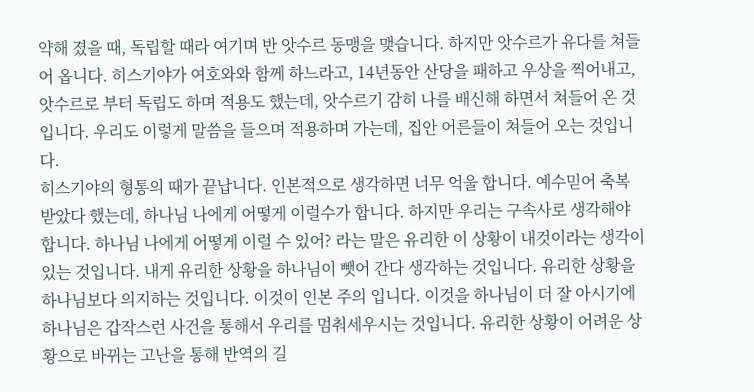약해 졌을 때, 독립할 때라 여기며 반 앗수르 동맹을 맺습니다. 하지만 앗수르가 유다를 쳐들어 옵니다. 히스기야가 여호와와 함께 하느라고, 14년동안 산당을 패하고 우상을 찍어내고, 앗수르로 부터 독립도 하며 적용도 했는데, 앗수르기 감히 나를 배신해 하면서 쳐들어 온 것입니다. 우리도 이렇게 말씀을 들으며 적용하며 가는데, 집안 어른들이 쳐들어 오는 것입니다.
히스기야의 형통의 때가 끝납니다. 인본적으로 생각하면 너무 억울 합니다. 예수믿어 축복받았다 했는데, 하나님 나에게 어떻게 이럴수가 합니다. 하지만 우리는 구속사로 생각해야 합니다. 하나님 나에게 어떻게 이럴 수 있어? 라는 말은 유리한 이 상황이 내것이라는 생각이 있는 것입니다. 내게 유리한 상황을 하나님이 뺏어 간다 생각하는 것입니다. 유리한 상황을 하나님보다 의지하는 것입니다. 이것이 인본 주의 입니다. 이것을 하나님이 더 잘 아시기에 하나님은 갑작스런 사건을 통해서 우리를 멈춰세우시는 것입니다. 유리한 상황이 어려운 상황으로 바뀌는 고난을 통해 반역의 길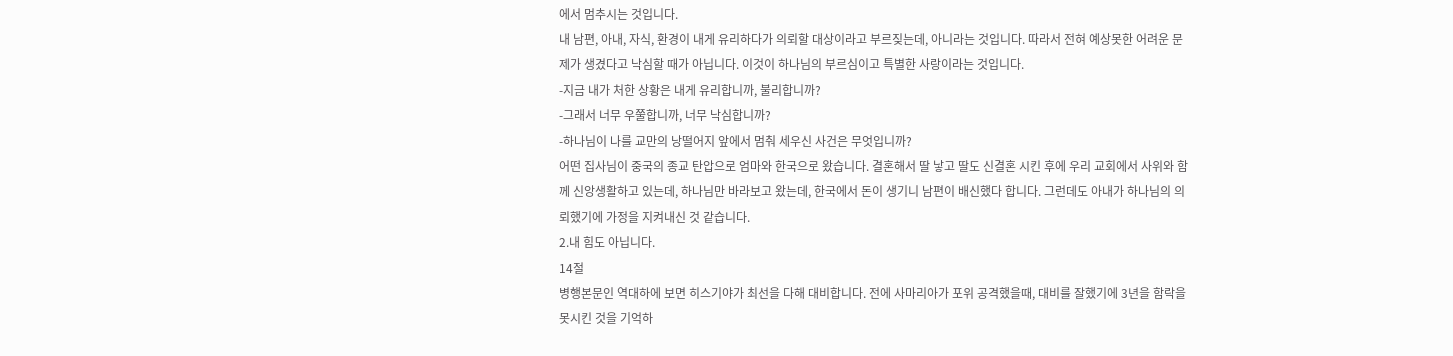에서 멈추시는 것입니다.
내 남편, 아내, 자식, 환경이 내게 유리하다가 의뢰할 대상이라고 부르짖는데, 아니라는 것입니다. 따라서 전혀 예상못한 어려운 문제가 생겼다고 낙심할 때가 아닙니다. 이것이 하나님의 부르심이고 특별한 사랑이라는 것입니다.
-지금 내가 처한 상황은 내게 유리합니까, 불리합니까?
-그래서 너무 우쭐합니까, 너무 낙심합니까?
-하나님이 나를 교만의 낭떨어지 앞에서 멈춰 세우신 사건은 무엇입니까?
어떤 집사님이 중국의 종교 탄압으로 엄마와 한국으로 왔습니다. 결혼해서 딸 낳고 딸도 신결혼 시킨 후에 우리 교회에서 사위와 함께 신앙생활하고 있는데, 하나님만 바라보고 왔는데, 한국에서 돈이 생기니 남편이 배신했다 합니다. 그런데도 아내가 하나님의 의뢰했기에 가정을 지켜내신 것 같습니다.
2.내 힘도 아닙니다.
14절
병행본문인 역대하에 보면 히스기야가 최선을 다해 대비합니다. 전에 사마리아가 포위 공격했을때, 대비를 잘했기에 3년을 함락을 못시킨 것을 기억하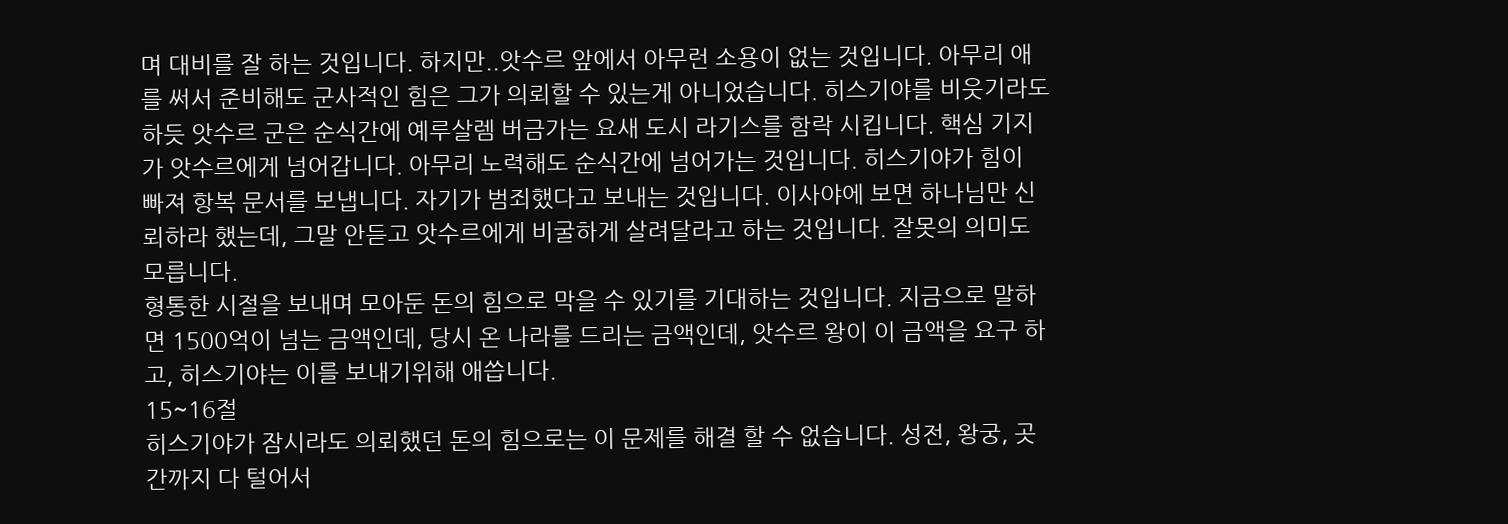며 대비를 잘 하는 것입니다. 하지만..앗수르 앞에서 아무런 소용이 없는 것입니다. 아무리 애를 써서 준비해도 군사적인 힘은 그가 의뢰할 수 있는게 아니었습니다. 히스기야를 비웃기라도 하듯 앗수르 군은 순식간에 예루살렘 버금가는 요새 도시 라기스를 함락 시킵니다. 핵심 기지가 앗수르에게 넘어갑니다. 아무리 노력해도 순식간에 넘어가는 것입니다. 히스기야가 힘이 빠져 항복 문서를 보냅니다. 자기가 범죄했다고 보내는 것입니다. 이사야에 보면 하나님만 신뢰하라 했는데, 그말 안듣고 앗수르에게 비굴하게 살려달라고 하는 것입니다. 잘못의 의미도 모릅니다.
형통한 시절을 보내며 모아둔 돈의 힘으로 막을 수 있기를 기대하는 것입니다. 지금으로 말하면 1500억이 넘는 금액인데, 당시 온 나라를 드리는 금액인데, 앗수르 왕이 이 금액을 요구 하고, 히스기야는 이를 보내기위해 애씁니다.
15~16절
히스기야가 잠시라도 의뢰했던 돈의 힘으로는 이 문제를 해결 할 수 없습니다. 성전, 왕궁, 곳간까지 다 털어서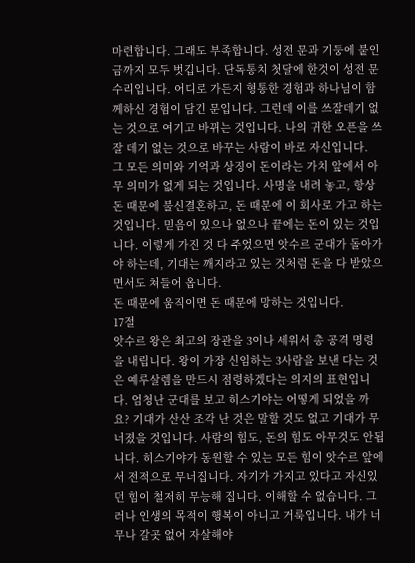마련합니다. 그래도 부족합니다. 성전 문과 기둥에 붙인 금까지 모두 벗깁니다. 단독통치 첫달에 한것이 성전 문 수리입니다. 어디로 가든지 형통한 경험과 하나님이 함께하신 경험이 담긴 문입니다. 그런데 이를 쓰잘데기 없는 것으로 여기고 바뀌는 것입니다. 나의 귀한 오픈을 쓰잘 데기 없는 것으로 바꾸는 사람이 바로 자신입니다.
그 모든 의미와 기억과 상징이 돈이라는 가치 앞에서 아무 의미가 없게 되는 것입니다. 사명을 내려 놓고, 항상 돈 때문에 불신결혼하고, 돈 때문에 이 회사로 가고 하는 것입니다. 믿음이 있으나 없으나 끝에는 돈이 있는 것입니다. 이렇게 가진 것 다 주었으면 앗수르 군대가 돌아가야 하는데, 기대는 깨지라고 있는 것처럼 돈을 다 받았으면서도 쳐들어 옵니다.
돈 때문에 움직이면 돈 때문에 망하는 것입니다.
17절
앗수르 왕은 최고의 장관을 3이나 세워서 총 공격 명령을 내립니다. 왕이 가장 신임하는 3사람을 보낸 다는 것은 예루살렘을 만드시 점령하겠다는 의지의 표현입니다. 엄청난 군대를 보고 히스기야는 어떻게 되었을 까요? 기대가 산산 조각 난 것은 말할 것도 없고 기대가 무너졌을 것입니다. 사람의 힘도, 돈의 힘도 아무것도 안됩니다. 히스기야가 동원할 수 있는 모든 힘이 앗수르 앞에서 전적으로 무너집니다. 자기가 가지고 있다고 자신있던 힘이 철저히 무능해 집니다. 이해할 수 없습니다. 그러나 인생의 목적이 행복이 아니고 거룩입니다. 내가 너무나 갈곳 없어 자살해야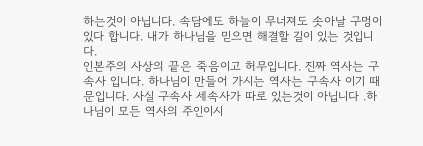하는것이 아닙니다. 속담에도 하늘이 무너져도 솟아날 구멍이 있다 합니다. 내가 하나님을 믿으면 해결할 길이 있는 것입니다.
인본주의 사상의 끝은 죽음이고 허무입니다. 진짜 역사는 구속사 입니다. 하나님이 만들어 가시는 역사는 구속사 이기 때문입니다. 사실 구속사 세속사가 따로 있는것이 아닙니다 .하나님이 모든 역사의 주인이시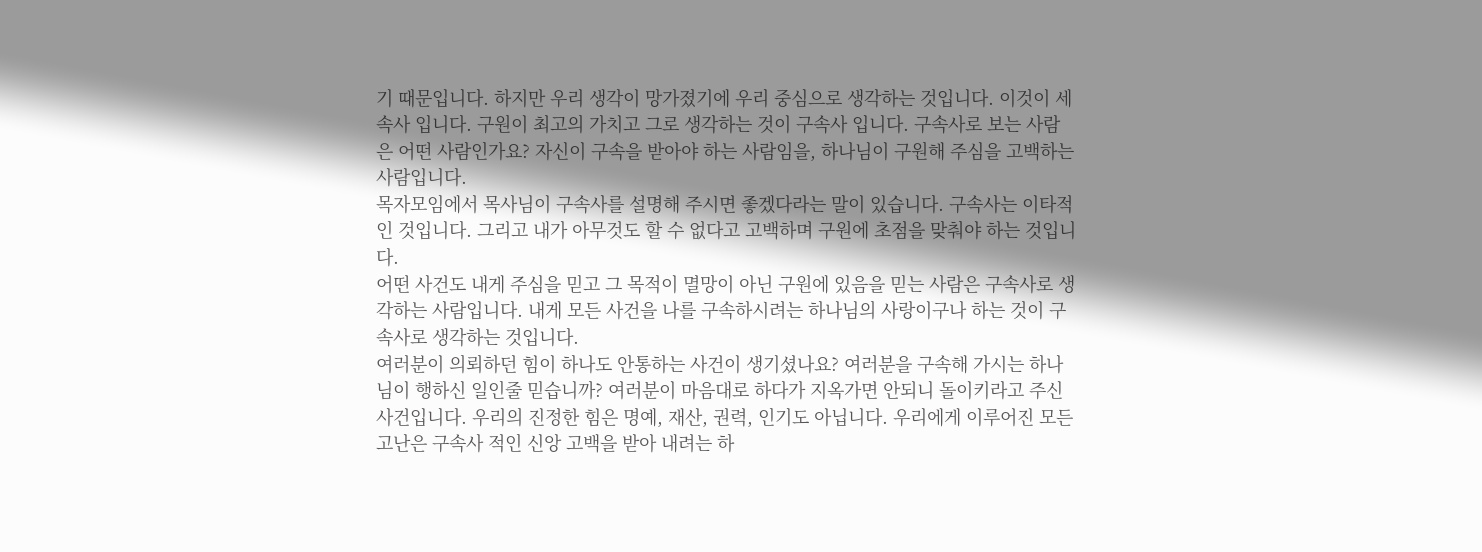기 때문입니다. 하지만 우리 생각이 망가졌기에 우리 중심으로 생각하는 것입니다. 이것이 세속사 입니다. 구원이 최고의 가치고 그로 생각하는 것이 구속사 입니다. 구속사로 보는 사람은 어떤 사람인가요? 자신이 구속을 받아야 하는 사람임을, 하나님이 구원해 주심을 고백하는 사람입니다.
목자모임에서 목사님이 구속사를 설명해 주시면 좋겠다라는 말이 있습니다. 구속사는 이타적인 것입니다. 그리고 내가 아무것도 할 수 없다고 고백하며 구원에 초점을 맞춰야 하는 것입니다.
어떤 사건도 내게 주심을 믿고 그 목적이 멸망이 아닌 구원에 있음을 믿는 사람은 구속사로 생각하는 사람입니다. 내게 모든 사건을 나를 구속하시려는 하나님의 사랑이구나 하는 것이 구속사로 생각하는 것입니다.
여러분이 의뢰하던 힘이 하나도 안통하는 사건이 생기셨나요? 여러분을 구속해 가시는 하나님이 행하신 일인줄 믿습니까? 여러분이 마음대로 하다가 지옥가면 안되니 돌이키라고 주신 사건입니다. 우리의 진정한 힘은 명예, 재산, 권력, 인기도 아닙니다. 우리에게 이루어진 모든 고난은 구속사 적인 신앙 고백을 받아 내려는 하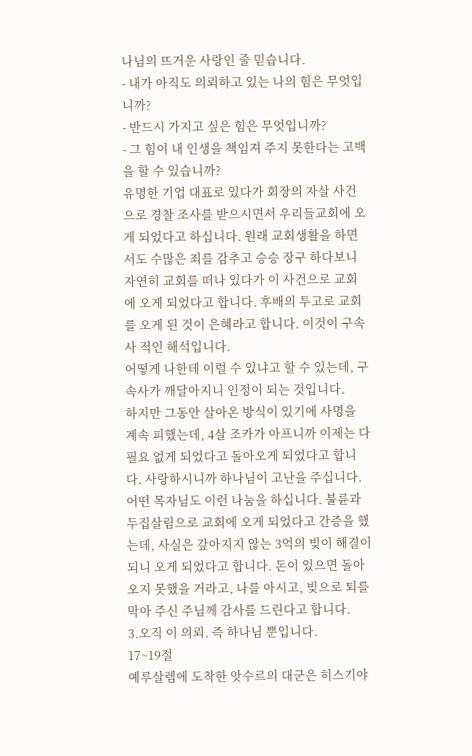나님의 뜨거운 사랑인 줄 믿습니다.
- 내가 아직도 의뢰하고 있는 나의 힘은 무엇입니까?
- 반드시 가지고 싶은 힘은 무엇입니까?
- 그 힘이 내 인생을 책임져 주지 못한다는 고백을 할 수 있습니까?
유명한 기업 대표로 있다가 회장의 자살 사건으로 경찰 조사를 받으시면서 우리들교회에 오게 되었다고 하십니다. 원래 교회생활을 하면서도 수많은 죄를 감추고 승승 장구 하다보니 자연히 교회를 떠나 있다가 이 사건으로 교회에 오게 되었다고 합니다. 후배의 투고로 교회를 오게 된 것이 은혜라고 합니다. 이것이 구속사 적인 해석입니다.
어떻게 나한테 이럴 수 있냐고 할 수 있는데, 구속사가 깨달아지니 인정이 되는 것입니다.
하지만 그동안 살아온 방식이 있기에 사명을 계속 피했는데, 4살 조카가 아프니까 이제는 다 필요 없게 되었다고 돌아오게 되었다고 합니다. 사랑하시니까 하나님이 고난을 주십니다.
어떤 목자님도 이런 나눔을 하십니다. 불륜과 두집살림으로 교회에 오게 되었다고 간증을 했는데, 사실은 갚아지지 않는 3억의 빚이 해결이 되니 오게 되었다고 합니다. 돈이 있으면 돌아오지 못했을 거라고, 나를 아시고, 빚으로 퇴를 막아 주신 주님께 감사를 드린다고 합니다.
3.오직 이 의뢰. 즉 하나님 뿐입니다.
17~19절
예루살렘에 도착한 앗수르의 대군은 히스기야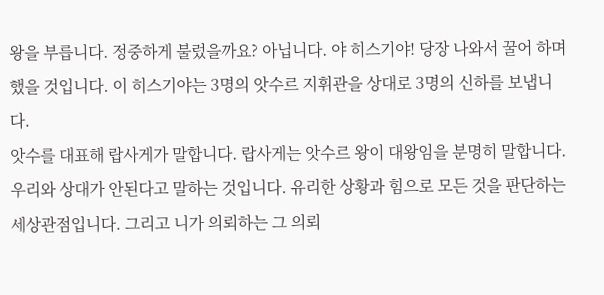왕을 부릅니다. 정중하게 불렀을까요? 아닙니다. 야 히스기야! 당장 나와서 꿀어 하며 했을 것입니다. 이 히스기야는 3명의 앗수르 지휘관을 상대로 3명의 신하를 보냅니다.
앗수를 대표해 랍사게가 말합니다. 랍사게는 앗수르 왕이 대왕임을 분명히 말합니다. 우리와 상대가 안된다고 말하는 것입니다. 유리한 상황과 힘으로 모든 것을 판단하는 세상관점입니다. 그리고 니가 의뢰하는 그 의뢰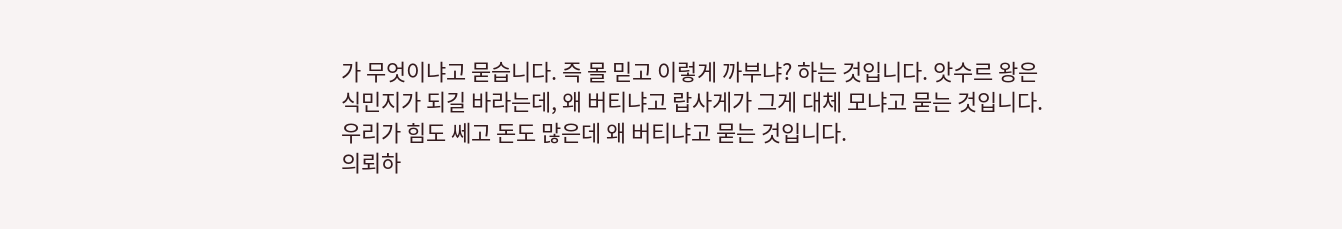가 무엇이냐고 묻습니다. 즉 몰 믿고 이렇게 까부냐? 하는 것입니다. 앗수르 왕은 식민지가 되길 바라는데, 왜 버티냐고 랍사게가 그게 대체 모냐고 묻는 것입니다. 우리가 힘도 쎄고 돈도 많은데 왜 버티냐고 묻는 것입니다.
의뢰하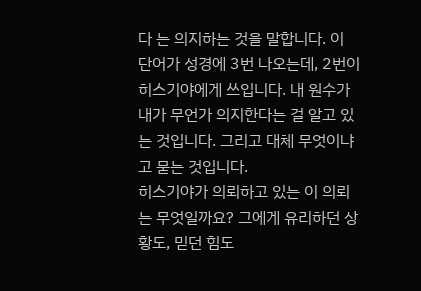다 는 의지하는 것을 말합니다. 이 단어가 성경에 3번 나오는데, 2번이 히스기야에게 쓰입니다. 내 원수가 내가 무언가 의지한다는 걸 알고 있는 것입니다. 그리고 대체 무엇이냐고 묻는 것입니다.
히스기야가 의뢰하고 있는 이 의뢰는 무엇일까요? 그에게 유리하던 상황도, 믿던 힘도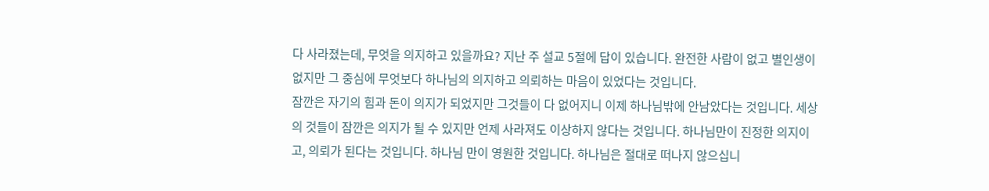다 사라졌는데, 무엇을 의지하고 있을까요? 지난 주 설교 5절에 답이 있습니다. 완전한 사람이 없고 별인생이 없지만 그 중심에 무엇보다 하나님의 의지하고 의뢰하는 마음이 있었다는 것입니다.
잠깐은 자기의 힘과 돈이 의지가 되었지만 그것들이 다 없어지니 이제 하나님밖에 안남았다는 것입니다. 세상의 것들이 잠깐은 의지가 될 수 있지만 언제 사라져도 이상하지 않다는 것입니다. 하나님만이 진정한 의지이고, 의뢰가 된다는 것입니다. 하나님 만이 영원한 것입니다. 하나님은 절대로 떠나지 않으십니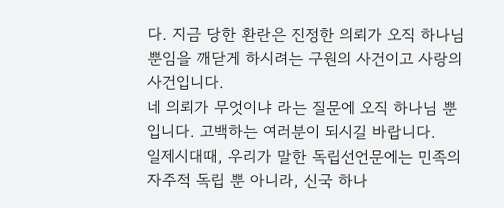다. 지금 당한 환란은 진정한 의뢰가 오직 하나님 뿐임을 깨닫게 하시려는 구원의 사건이고 사랑의 사건입니다.
네 의뢰가 무엇이냐 라는 질문에 오직 하나님 뿐입니다. 고백하는 여러분이 되시길 바랍니다.
일제시대때, 우리가 말한 독립선언문에는 민족의 자주적 독립 뿐 아니라, 신국 하나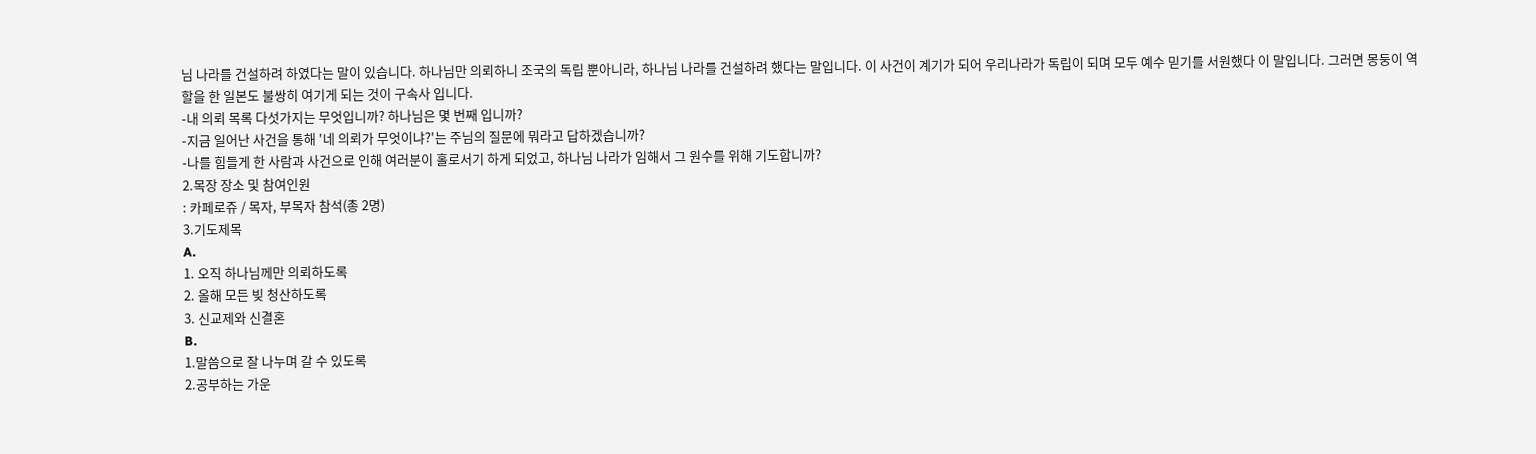님 나라를 건설하려 하였다는 말이 있습니다. 하나님만 의뢰하니 조국의 독립 뿐아니라, 하나님 나라를 건설하려 했다는 말입니다. 이 사건이 계기가 되어 우리나라가 독립이 되며 모두 예수 믿기를 서원했다 이 말입니다. 그러면 몽둥이 역할을 한 일본도 불쌍히 여기게 되는 것이 구속사 입니다.
-내 의뢰 목록 다섯가지는 무엇입니까? 하나님은 몇 번째 입니까?
-지금 일어난 사건을 통해 '네 의뢰가 무엇이냐?'는 주님의 질문에 뭐라고 답하겠습니까?
-나를 힘들게 한 사람과 사건으로 인해 여러분이 홀로서기 하게 되었고, 하나님 나라가 임해서 그 원수를 위해 기도합니까?
2.목장 장소 및 참여인원
: 카페로쥬 / 목자, 부목자 참석(총 2명)
3.기도제목
A.
1. 오직 하나님께만 의뢰하도록
2. 올해 모든 빚 청산하도록
3. 신교제와 신결혼
B.
1.말씀으로 잘 나누며 갈 수 있도록
2.공부하는 가운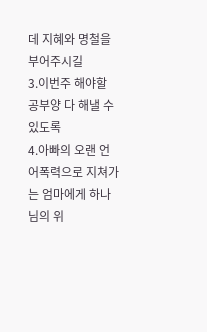데 지혜와 명철을 부어주시길
3.이번주 해야할 공부양 다 해낼 수 있도록
4.아빠의 오랜 언어폭력으로 지쳐가는 엄마에게 하나님의 위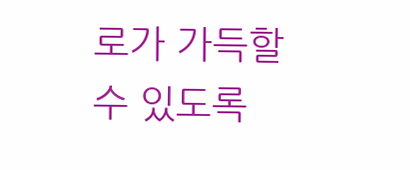로가 가득할 수 있도록